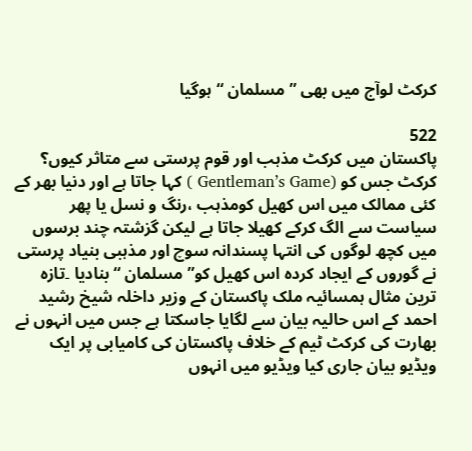کرکٹ لوآج میں بھی ”مسلمان “ ہوگیا

522
پاکستان میں کرکٹ مذہب اور قوم پرستی سے متاثر کیوں؟
کرکٹ جس کو (Gentleman’s Game ) کہا جاتا ہے اور دنیا بھر کے کئی ممالک میں اس کھیل کومذہب ،رنگ و نسل یا پھر سیاست سے الگ کرکے کھیلا جاتا ہے لیکن گزشتہ چند برسوں میں کچھ لوگوں کی انتہا پسندانہ سوچ اور مذہبی بنیاد پرستی نے گوروں کے ایجاد کردہ اس کھیل کو” مسلمان “ بنادیا ۔تازہ ترین مثال ہمسائیہ ملک پاکستان کے وزیر داخلہ شیخ رشید احمد کے اس حالیہ بیان سے لگایا جاسکتا ہے جس میں انہوں نے بھارت کی کرکٹ ٹیم کے خلاف پاکستان کی کامیابی پر ایک ویڈیو بیان جاری کیا ویڈیو میں انہوں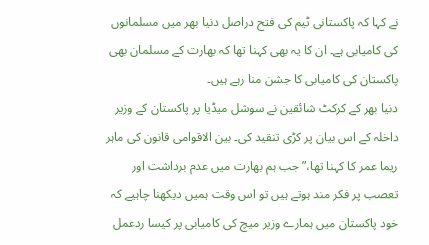نے کہا کہ پاکستانی ٹیم کی فتح دراصل دنیا بھر میں مسلمانوں کی کامیابی ہے۔ ان کا یہ بھی کہنا تھا کہ بھارت کے مسلمان بھی پاکستان کی کامیابی کا جشن منا رہے ہیں۔
دنیا بھر کے کرکٹ شائقین نے سوشل میڈیا پر پاکستان کے وزیر داخلہ کے اس بیان پر کڑی تنقید کی۔ بین الاقوامی قانون کی ماہر ریما عمر کا کہنا تھا،”جب ہم بھارت میں عدم برداشت اور تعصب پر فکر مند ہوتے ہیں تو اس وقت ہمیں دیکھنا چاہیے کہ خود پاکستان میں ہمارے وزیر میچ کی کامیابی پر کیسا ردعمل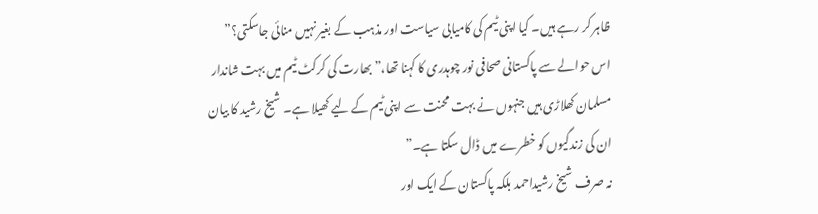ظاہر کر رہے ہیں۔ کیا اپنی ٹیم کی کامیابی سیاست اور مذہب کے بغیر نہیں منائی جاسکتی؟”
اس حوالے سے پاکستانی صحافی نور چوہدری کا کہنا تھا،”بھارت کی کرکٹ ٹیم میں بہت شاندار مسلمان کھلاڑی ہیں جنہوں نے بہت محنت سے اپنی ٹیم کے لیے کھیلا ہے۔ شیخ رشید کا بیان ان کی زندگیوں کو خطرے میں ڈال سکتا ہے۔”
نہ صرف شیخ رشیداحمد بلکہ پاکستان کے ایک اور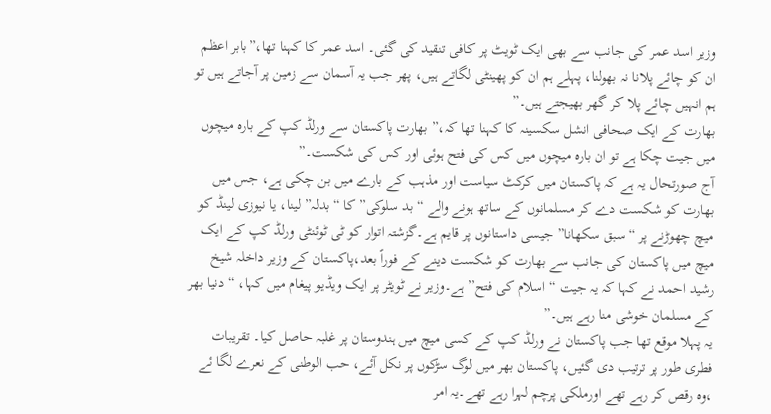وزیر اسد عمر کی جانب سے بھی ایک ٹویٹ پر کافی تنقید کی گئی۔ اسد عمر کا کہنا تھا،”بابر اعظم ان کو چائے پلانا نہ بھولنا، پہلے ہم ان کو پھینٹی لگاتے ہیں، پھر جب یہ آسمان سے زمین پر آجاتے ہیں تو ہم انہیں چائے پلا کر گھر بھیجتے ہیں۔”
بھارت کے ایک صحافی انشل سکسینہ کا کہنا تھا کہ،” بھارت پاکستان سے ورلڈ کپ کے بارہ میچوں میں جیت چکا ہے تو ان بارہ میچوں میں کس کی فتح ہوئی اور کس کی شکست۔”
آج صورتحال یہ ہے کہ پاکستان میں کرکٹ سیاست اور مذہب کے بارے میں بن چکی ہے، جس میں بھارت کو شکست دے کر مسلمانوں کے ساتھ ہونے والے “بد سلوکی” کا “بدلہ” لینا، یا نیوزی لینڈ کو میچ چھوڑنے پر “سبق سکھانا” جیسی داستانوں پر قایم ہے۔گزشتہ اتوار کو ٹی ٹوئنٹی ورلڈ کپ کے ایک میچ میں پاکستان کی جانب سے بھارت کو شکست دینے کے فوراً بعد،پاکستان کے وزیر داخلہ شیخ رشید احمد نے کہا کہ یہ جیت “اسلام کی فتح” ہے۔وزیر نے ٹویٹر پر ایک ویڈیو پیغام میں کہا، “دنیا بھر کے مسلمان خوشی منا رہے ہیں۔”
یہ پہلا موقع تھا جب پاکستان نے ورلڈ کپ کے کسی میچ میں ہندوستان پر غلبہ حاصل کیا۔ تقریبات فطری طور پر ترتیب دی گئیں، پاکستان بھر میں لوگ سڑکوں پر نکل آئے، حب الوطنی کے نعرے لگا ئے ،وہ رقص کر رہے تھے اورملکی پرچم لہرا رہے تھے۔یہ امر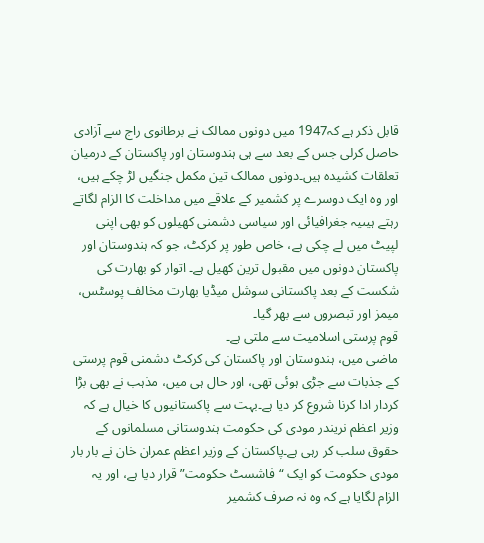قابل ذکر ہے کہ1947 میں دونوں ممالک نے برطانوی راج سے آزادی حاصل کرلی جس کے بعد سے ہی ہندوستان اور پاکستان کے درمیان تعلقات کشیدہ ہیں۔دونوں ممالک تین مکمل جنگیں لڑ چکے ہیں، اور وہ ایک دوسرے پر کشمیر کے علاقے میں مداخلت کا الزام لگاتے رہتے ہیںیہ جغرافیائی اور سیاسی دشمنی کھیلوں کو بھی اپنی لپیٹ میں لے چکی ہے، خاص طور پر کرکٹ، جو کہ ہندوستان اور پاکستان دونوں میں مقبول ترین کھیل ہے۔ اتوار کو بھارت کی شکست کے بعد پاکستانی سوشل میڈیا بھارت مخالف پوسٹس، میمز اور تبصروں سے بھر گیا۔
قوم پرستی اسلامیت سے ملتی ہے۔
ماضی میں، ہندوستان اور پاکستان کی کرکٹ دشمنی قوم پرستی کے جذبات سے جڑی ہوئی تھی، اور حال ہی میں، مذہب نے بھی بڑا کردار ادا کرنا شروع کر دیا ہے۔بہت سے پاکستانیوں کا خیال ہے کہ وزیر اعظم نریندر مودی کی حکومت ہندوستانی مسلمانوں کے حقوق سلب کر رہی ہے۔پاکستان کے وزیر اعظم عمران خان نے بار بار مودی حکومت کو ایک “فاشسٹ حکومت” قرار دیا ہے، اور یہ الزام لگایا ہے کہ وہ نہ صرف کشمیر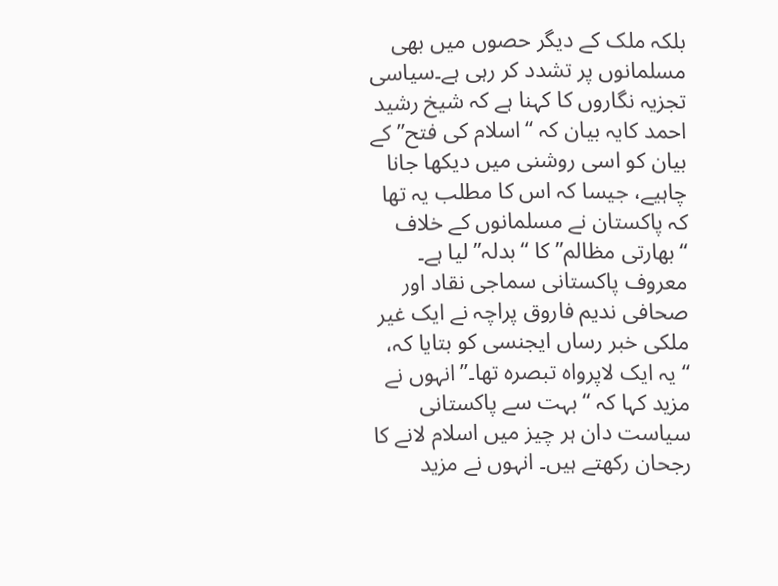بلکہ ملک کے دیگر حصوں میں بھی مسلمانوں پر تشدد کر رہی ہے۔سیاسی تجزیہ نگاروں کا کہنا ہے کہ شیخ رشید احمد کایہ بیان کہ “اسلام کی فتح” کے بیان کو اسی روشنی میں دیکھا جانا چاہیے، جیسا کہ اس کا مطلب یہ تھا کہ پاکستان نے مسلمانوں کے خلاف “بھارتی مظالم” کا “بدلہ” لیا ہے۔
معروف پاکستانی سماجی نقاد اور صحافی ندیم فاروق پراچہ نے ایک غیر ملکی خبر رساں ایجنسی کو بتایا کہ، “یہ ایک لاپرواہ تبصرہ تھا۔”انہوں نے مزید کہا کہ “بہت سے پاکستانی سیاست دان ہر چیز میں اسلام لانے کا رجحان رکھتے ہیں۔ انہوں نے مزید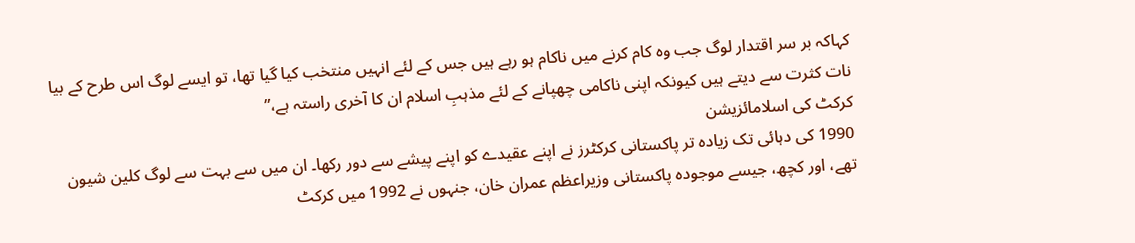کہاکہ بر سر اقتدار لوگ جب وہ کام کرنے میں ناکام ہو رہے ہیں جس کے لئے انہیں منتخب کیا گیا تھا، تو ایسے لوگ اس طرح کے بیا نات کثرت سے دیتے ہیں کیونکہ اپنی ناکامی چھپانے کے لئے مذہبِ اسلام ان کا آخری راستہ ہے،”
کرکٹ کی اسلامائزیشن
1990 کی دہائی تک زیادہ تر پاکستانی کرکٹرز نے اپنے عقیدے کو اپنے پیشے سے دور رکھا۔ ان میں سے بہت سے لوگ کلین شیون تھے، اور کچھ، جیسے موجودہ پاکستانی وزیراعظم عمران خان، جنہوں نے 1992 میں کرکٹ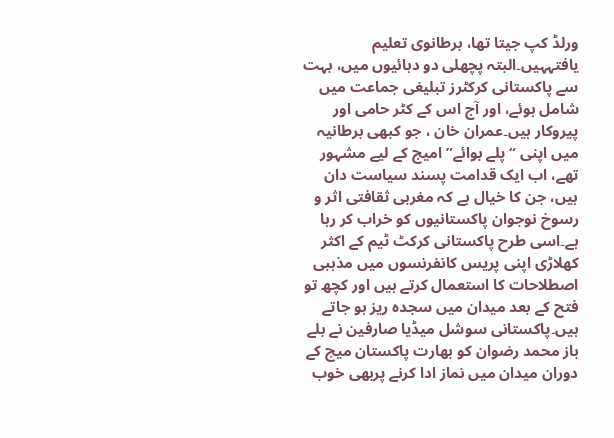ورلڈ کپ جیتا تھا، برطانوی تعلیم یافتہہیں۔البتہ پچھلی دو دہائیوں میں، بہت سے پاکستانی کرکٹرز تبلیغی جماعت میں شامل ہوئے، اور آج اس کے کٹر حامی اور پیروکار ہیں۔عمران خان ، جو کبھی برطانیہ میں اپنی “پلے بوائے” امیج کے لیے مشہور تھے، اب ایک قدامت پسند سیاست دان ہیں، جن کا خیال ہے کہ مغربی ثقافتی اثر و رسوخ نوجوان پاکستانیوں کو خراب کر رہا ہے۔اسی طرح پاکستانی کرکٹ ٹیم کے اکثر کھلاڑی اپنی پریس کانفرنسوں میں مذہبی اصطلاحات کا استعمال کرتے ہیں اور کچھ تو فتح کے بعد میدان میں سجدہ ریز ہو جاتے ہیں۔پاکستانی سوشل میڈیا صارفین نے بلے باز محمد رضوان کو بھارت پاکستان میچ کے دوران میدان میں نماز ادا کرنے پربھی خوب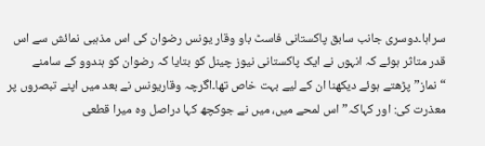سراہا۔دوسری جانب سابق پاکستانی فاسٹ باو وقار یونس رضوان کی اس مذہبی نمائش سے اس قدر متاثر ہوئے کہ انہوں نے ایک پاکستانی نیوز چینل کو بتایا کہ رضوان کو ہندوو کے سامنے “نماز” پڑھتے ہوئے دیکھنا ان کے لیے بہت خاص تھا۔اگرچہ وقاریونس نے بعد میں اپنے تبصروں پر معذرت کی: اور کہاکہ”اس لمحے میں، میں نے جوکچھ کہا دراصل وہ میرا قطعی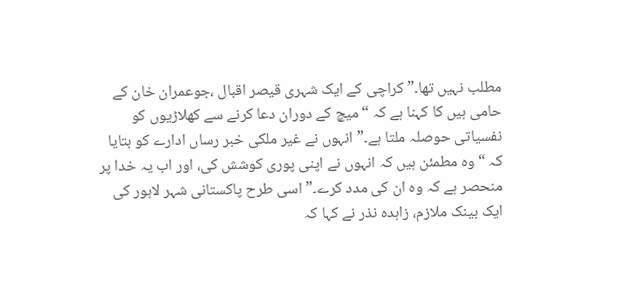مطلب نہیں تھا۔” کراچی کے ایک شہری قیصر اقبال ،جوعمران خان کے حامی ہیں کا کہنا ہے کہ “میچ کے دوران دعا کرنے سے کھلاڑیوں کو نفسیاتی حوصلہ ملتا ہے۔”انہوں نے غیر ملکی خبر رساں ادارے کو بتایا کہ “وہ مطمئن ہیں کہ انہوں نے اپنی پوری کوشش کی، اور اب یہ خدا پر منحصر ہے کہ وہ ان کی مدد کرے۔”اسی طرح پاکستانی شہر لاہور کی ایک بینک ملازم، زاہدہ نذر نے کہا کہ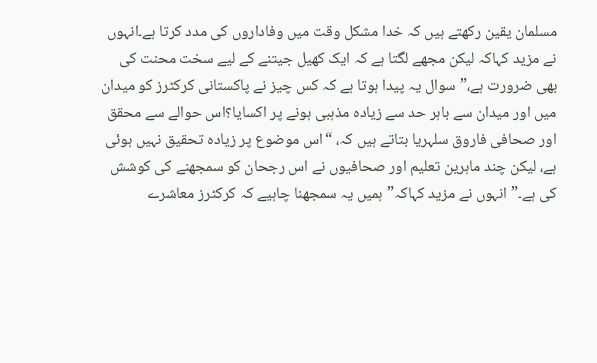مسلمان یقین رکھتے ہیں کہ خدا مشکل وقت میں وفاداروں کی مدد کرتا ہے۔انہوں نے مزید کہاکہ لیکن مجھے لگتا ہے کہ ایک کھیل جیتنے کے لیے سخت محنت کی بھی ضرورت ہے،”سوال یہ پیدا ہوتا ہے کہ کس چیز نے پاکستانی کرکٹرز کو میدان میں اور میدان سے باہر حد سے زیادہ مذہبی ہونے پر اکسایا؟اس حوالے سے محقق اور صحافی فاروق سلہریا بتاتے ہیں کہ، “اس موضوع پر زیادہ تحقیق نہیں ہوئی ہے، لیکن چند ماہرین تعلیم اور صحافیوں نے اس رجحان کو سمجھنے کی کوشش کی ہے۔”انہوں نے مزید کہاکہ”ہمیں یہ سمجھنا چاہیے کہ کرکٹرز معاشرے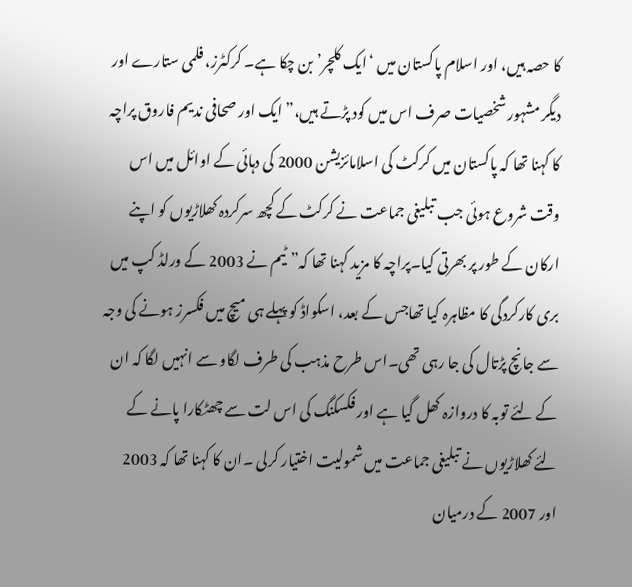کا حصہ ہیں، اور اسلام پاکستان میں ‘ایک کلچر’ بن چکا ہے۔ کرکٹرز، فلمی ستارے اور دیگر مشہور شخصیات صرف اس میں کود پڑتے ہیں،” ایک اور صحافی ندیم فاروق پراچہ کا کہنا تھا کہ پاکستان میں کرکٹ کی اسلامائزیشن 2000 کی دہائی کے اوائل میں اس وقت شروع ہوئی جب تبلیغی جماعت نے کرکٹ کے کچھ سرکردہ کھلاڑیوں کو اپنے ارکان کے طور پر بھرتی کیا۔پراچہ کا مزید کہنا تھا کہ”ٹیم نے 2003 کے ورلڈ کپ میں بری کارکردگی کا مظاہرہ کیا تھاجس کے بعد، اسکواڈ کو پہلے ہی میچ میں فکسرز ہونے کی وجہ سے جانچ پڑتال کی جا رہی تھی۔اس طرح مذہب کی طرف لگاو سے انہیں لگا کہ ان کے لئے توبہ کا دروازہ کھل گیا ہے اور فکسکنگ کی اس لت سے چھٹکارا پانے کے لئے کھلاڑیوں نے تبلیغی جماعت میں شمولیت اختیار کرلی ۔ان کا کہنا تھا کہ 2003 اور 2007 کے درمیان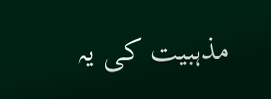مذہبیت کی یہ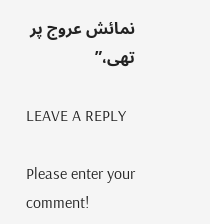نمائش عروج پر تھی،”

LEAVE A REPLY

Please enter your comment!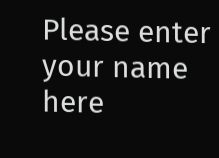Please enter your name here